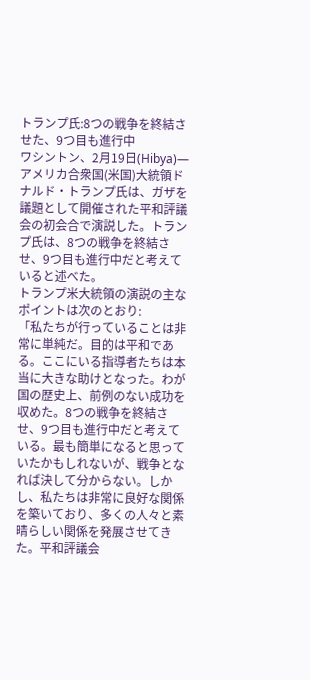トランプ氏:8つの戦争を終結させた、9つ目も進行中
ワシントン、2月19日(Hibya)― アメリカ合衆国(米国)大統領ドナルド・トランプ氏は、ガザを議題として開催された平和評議会の初会合で演説した。トランプ氏は、8つの戦争を終結させ、9つ目も進行中だと考えていると述べた。
トランプ米大統領の演説の主なポイントは次のとおり:
「私たちが行っていることは非常に単純だ。目的は平和である。ここにいる指導者たちは本当に大きな助けとなった。わが国の歴史上、前例のない成功を収めた。8つの戦争を終結させ、9つ目も進行中だと考えている。最も簡単になると思っていたかもしれないが、戦争となれば決して分からない。しかし、私たちは非常に良好な関係を築いており、多くの人々と素晴らしい関係を発展させてきた。平和評議会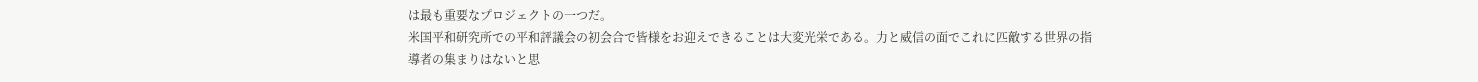は最も重要なプロジェクトの一つだ。
米国平和研究所での平和評議会の初会合で皆様をお迎えできることは大変光栄である。力と威信の面でこれに匹敵する世界の指導者の集まりはないと思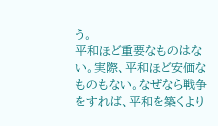う。
平和ほど重要なものはない。実際、平和ほど安価なものもない。なぜなら戦争をすれば、平和を築くより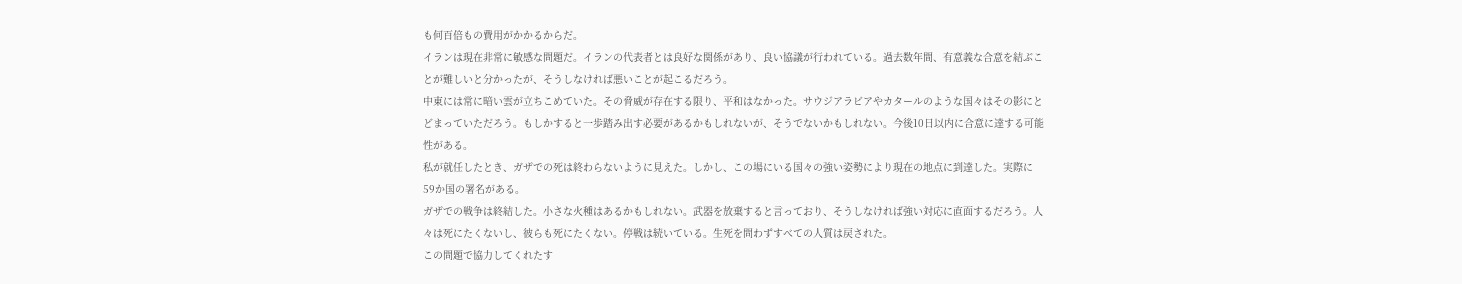も何百倍もの費用がかかるからだ。
イランは現在非常に敏感な問題だ。イランの代表者とは良好な関係があり、良い協議が行われている。過去数年間、有意義な合意を結ぶことが難しいと分かったが、そうしなければ悪いことが起こるだろう。
中東には常に暗い雲が立ちこめていた。その脅威が存在する限り、平和はなかった。サウジアラビアやカタールのような国々はその影にとどまっていただろう。もしかすると一歩踏み出す必要があるかもしれないが、そうでないかもしれない。今後10日以内に合意に達する可能性がある。
私が就任したとき、ガザでの死は終わらないように見えた。しかし、この場にいる国々の強い姿勢により現在の地点に到達した。実際に59か国の署名がある。
ガザでの戦争は終結した。小さな火種はあるかもしれない。武器を放棄すると言っており、そうしなければ強い対応に直面するだろう。人々は死にたくないし、彼らも死にたくない。停戦は続いている。生死を問わずすべての人質は戻された。
この問題で協力してくれたす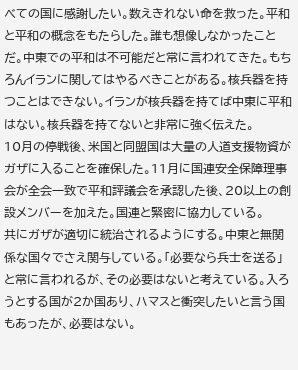べての国に感謝したい。数えきれない命を救った。平和と平和の概念をもたらした。誰も想像しなかったことだ。中東での平和は不可能だと常に言われてきた。もちろんイランに関してはやるべきことがある。核兵器を持つことはできない。イランが核兵器を持てば中東に平和はない。核兵器を持てないと非常に強く伝えた。
10月の停戦後、米国と同盟国は大量の人道支援物資がガザに入ることを確保した。11月に国連安全保障理事会が全会一致で平和評議会を承認した後、20以上の創設メンバーを加えた。国連と緊密に協力している。
共にガザが適切に統治されるようにする。中東と無関係な国々でさえ関与している。「必要なら兵士を送る」と常に言われるが、その必要はないと考えている。入ろうとする国が2か国あり、ハマスと衝突したいと言う国もあったが、必要はない。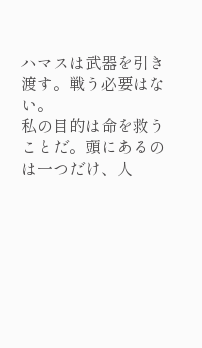ハマスは武器を引き渡す。戦う必要はない。
私の目的は命を救うことだ。頭にあるのは一つだけ、人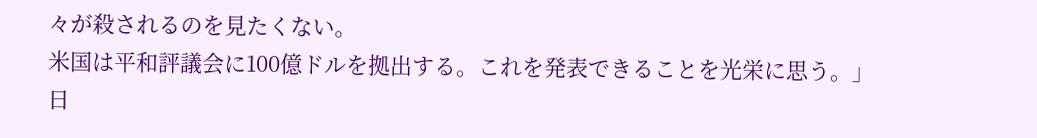々が殺されるのを見たくない。
米国は平和評議会に100億ドルを拠出する。これを発表できることを光栄に思う。」
日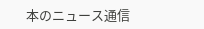本のニュース通信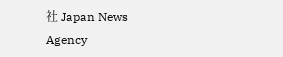社 Japan News Agency